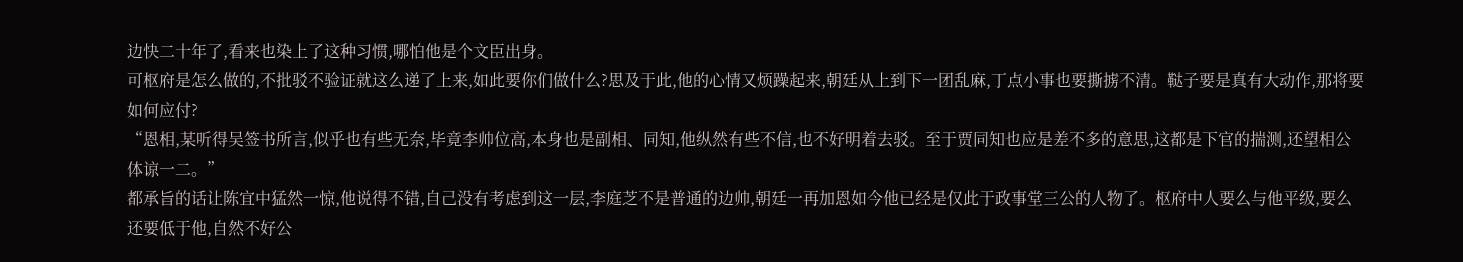边快二十年了,看来也染上了这种习惯,哪怕他是个文臣出身。
可枢府是怎么做的,不批驳不验证就这么递了上来,如此要你们做什么?思及于此,他的心情又烦躁起来,朝廷从上到下一团乱麻,丁点小事也要撕掳不清。鞑子要是真有大动作,那将要如何应付?
“恩相,某听得吴签书所言,似乎也有些无奈,毕竟李帅位高,本身也是副相、同知,他纵然有些不信,也不好明着去驳。至于贾同知也应是差不多的意思,这都是下官的揣测,还望相公体谅一二。”
都承旨的话让陈宜中猛然一惊,他说得不错,自己没有考虑到这一层,李庭芝不是普通的边帅,朝廷一再加恩如今他已经是仅此于政事堂三公的人物了。枢府中人要么与他平级,要么还要低于他,自然不好公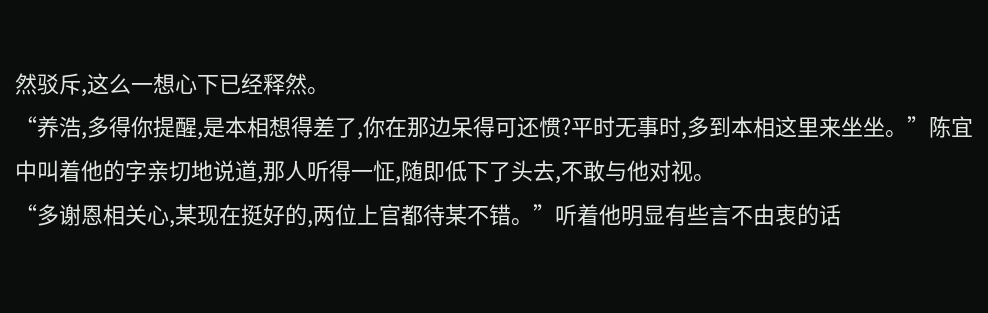然驳斥,这么一想心下已经释然。
“养浩,多得你提醒,是本相想得差了,你在那边呆得可还惯?平时无事时,多到本相这里来坐坐。”陈宜中叫着他的字亲切地说道,那人听得一怔,随即低下了头去,不敢与他对视。
“多谢恩相关心,某现在挺好的,两位上官都待某不错。”听着他明显有些言不由衷的话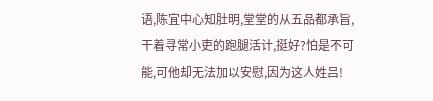语,陈宜中心知肚明,堂堂的从五品都承旨,干着寻常小吏的跑腿活计,挺好?怕是不可能,可他却无法加以安慰,因为这人姓吕!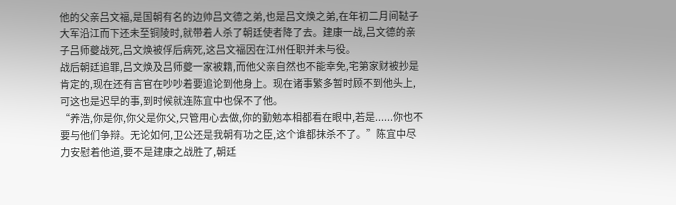他的父亲吕文福,是国朝有名的边帅吕文德之弟,也是吕文焕之弟,在年初二月间鞑子大军沿江而下还未至铜陵时,就带着人杀了朝廷使者降了去。建康一战,吕文德的亲子吕师夔战死,吕文焕被俘后病死,这吕文福因在江州任职并未与役。
战后朝廷追罪,吕文焕及吕师夔一家被籍,而他父亲自然也不能幸免,宅第家财被抄是肯定的,现在还有言官在吵吵着要追论到他身上。现在诸事繁多暂时顾不到他头上,可这也是迟早的事,到时候就连陈宜中也保不了他。
“养浩,你是你,你父是你父,只管用心去做,你的勤勉本相都看在眼中,若是......你也不要与他们争辩。无论如何,卫公还是我朝有功之臣,这个谁都抹杀不了。”陈宜中尽力安慰着他道,要不是建康之战胜了,朝廷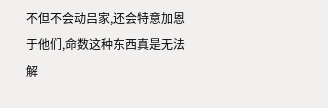不但不会动吕家,还会特意加恩于他们,命数这种东西真是无法解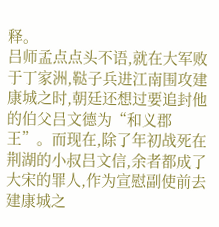释。
吕师孟点点头不语,就在大军败于丁家洲,鞑子兵进江南围攻建康城之时,朝廷还想过要追封他的伯父吕文德为“和义郡王”。而现在,除了年初战死在荆湖的小叔吕文信,余者都成了大宋的罪人,作为宣慰副使前去建康城之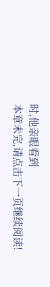时,他亲眼看到
本章未完,请点击下一页继续阅读!